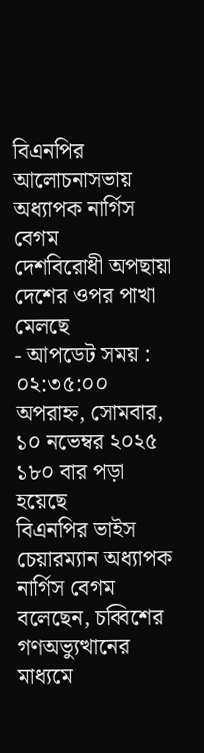বিএনপির আলোচনাসভায় অধ্যাপক নার্গিস বেগম
দেশবিরোধী অপছায়া দেশের ওপর পাখা মেলছে
- আপডেট সময় : ০২:৩৫:০০ অপরাহ্ন, সোমবার, ১০ নভেম্বর ২০২৫ ১৮০ বার পড়া হয়েছে
বিএনপির ভাইস চেয়ারম্যান অধ্যাপক নার্গিস বেগম বলেছেন, চব্বিশের গণঅভ্যুত্থানের মাধ্যমে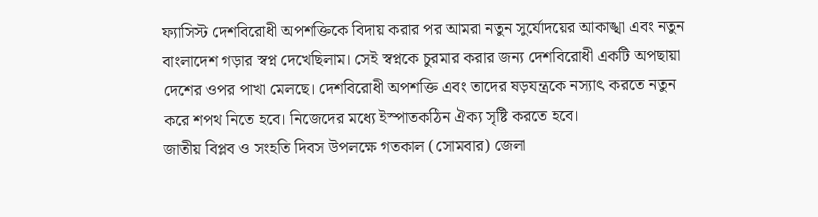ফ্যাসিস্ট দেশবিরোধী অপশক্তিকে বিদায় করার পর আমরা নতুন সুর্যোদয়ের আকাঙ্খা এবং নতুন বাংলাদেশ গড়ার স্বপ্ন দেখেছিলাম। সেই স্বপ্নকে চুরমার করার জন্য দেশবিরোধী একটি অপছায়া দেশের ওপর পাখা মেলছে। দেশবিরোধী অপশক্তি এবং তাদের ষড়যন্ত্রকে নস্যাৎ করতে নতুন করে শপথ নিতে হবে। নিজেদের মধ্যে ইস্পাতকঠিন ঐক্য সৃষ্টি করতে হবে।
জাতীয় বিপ্লব ও সংহতি দিবস উপলক্ষে গতকাল (সোমবার) জেলা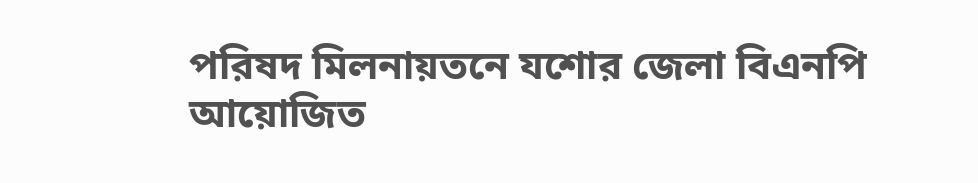পরিষদ মিলনায়তনে যশোর জেলা বিএনপি আয়োজিত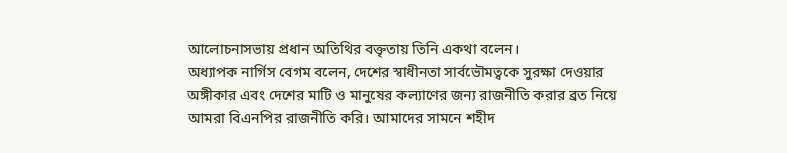আলোচনাসভায় প্রধান অতিথির বক্তৃতায় তিনি একথা বলেন।
অধ্যাপক নার্গিস বেগম বলেন, দেশের স্বাধীনতা সার্বভৌমত্বকে সুরক্ষা দেওয়ার অঙ্গীকার এবং দেশের মাটি ও মানুষের কল্যাণের জন্য রাজনীতি করার ব্রত নিয়ে আমরা বিএনপির রাজনীতি করি। আমাদের সামনে শহীদ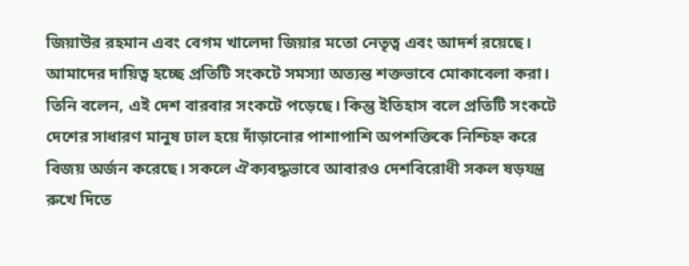জিয়াউর রহমান এবং বেগম খালেদা জিয়ার মতো নেতৃত্ব এবং আদর্শ রয়েছে। আমাদের দায়িত্ব হচ্ছে প্রতিটি সংকটে সমস্যা অত্যন্ত শক্তভাবে মোকাবেলা করা।
তিনি বলেন, এই দেশ বারবার সংকটে পড়েছে। কিন্তু ইতিহাস বলে প্রতিটি সংকটে দেশের সাধারণ মানুষ ঢাল হয়ে দাঁড়ানোর পাশাপাশি অপশক্তিকে নিশ্চিহ্ন করে বিজয় অর্জন করেছে। সকলে ঐক্যবদ্ধভাবে আবারও দেশবিরোধী সকল ষড়যন্ত্র রুখে দিতে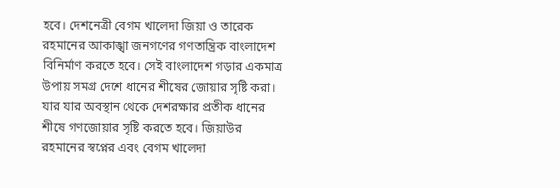হবে। দেশনেত্রী বেগম খালেদা জিয়া ও তারেক রহমানের আকাঙ্খা জনগণের গণতান্ত্রিক বাংলাদেশ বিনির্মাণ করতে হবে। সেই বাংলাদেশ গড়ার একমাত্র উপায় সমগ্র দেশে ধানের শীষের জোয়ার সৃষ্টি করা। যার যার অবস্থান থেকে দেশরক্ষার প্রতীক ধানের শীষে গণজোয়ার সৃষ্টি করতে হবে। জিয়াউর রহমানের স্বপ্নের এবং বেগম খালেদা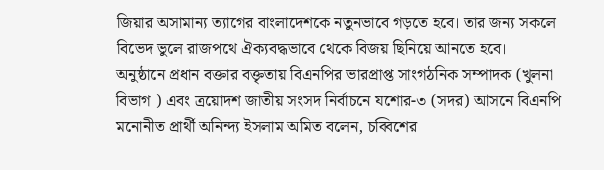জিয়ার অসামান্য ত্যাগের বাংলাদেশকে নতুনভাবে গড়তে হবে। তার জন্য সকলে বিভেদ ভুলে রাজপথে ঐক্যবদ্ধভাবে থেকে বিজয় ছিনিয়ে আনতে হবে।
অনুষ্ঠানে প্রধান বক্তার বক্তৃতায় বিএনপির ভারপ্রাপ্ত সাংগঠনিক সম্পাদক (খুলনা বিভাগ ) এবং ত্রয়োদশ জাতীয় সংসদ নির্বাচনে যশোর-৩ (সদর) আসনে বিএনপি মনোনীত প্রার্থী অনিন্দ্য ইসলাম অমিত বলেন, চব্বিশের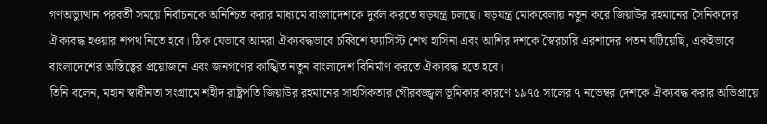গণঅভ্যুত্থান পরবর্তী সময়ে নির্বাচনকে অনিশ্চিত করার মাধ্যমে বাংলাদেশকে দুর্বল করতে ষড়যন্ত্র চলছে। ষড়যন্ত্র মোকবেলায় নতুন করে জিয়াউর রহমানের সৈনিকদের ঐক্যবদ্ধ হওয়ার শপথ নিতে হবে। ঠিক যেভাবে আমরা ঐক্যবদ্ধভাবে চব্বিশে ফ্যাসিস্ট শেখ হাসিনা এবং আশির দশকে স্বৈরচারি এরশাদের পতন ঘটিয়েছি, একইভাবে বাংলাদেশের অস্তিত্বের প্রয়োজনে এবং জনগণের কাঙ্খিত নতুন বাংলাদেশ বিনির্মাণ করতে ঐক্যবদ্ধ হতে হবে।
তিনি বলেন, মহান স্বাধীনতা সংগ্রামে শহীদ রাষ্ট্রপতি জিয়াউর রহমানের সাহসিকতার গৌরবজ্জ্বল ভূমিকার কারণে ১৯৭৫ সালের ৭ নভেম্বর দেশকে ঐক্যবদ্ধ করার অভিপ্রায়ে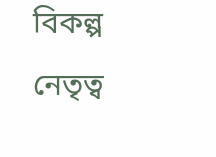বিকল্প নেতৃত্ব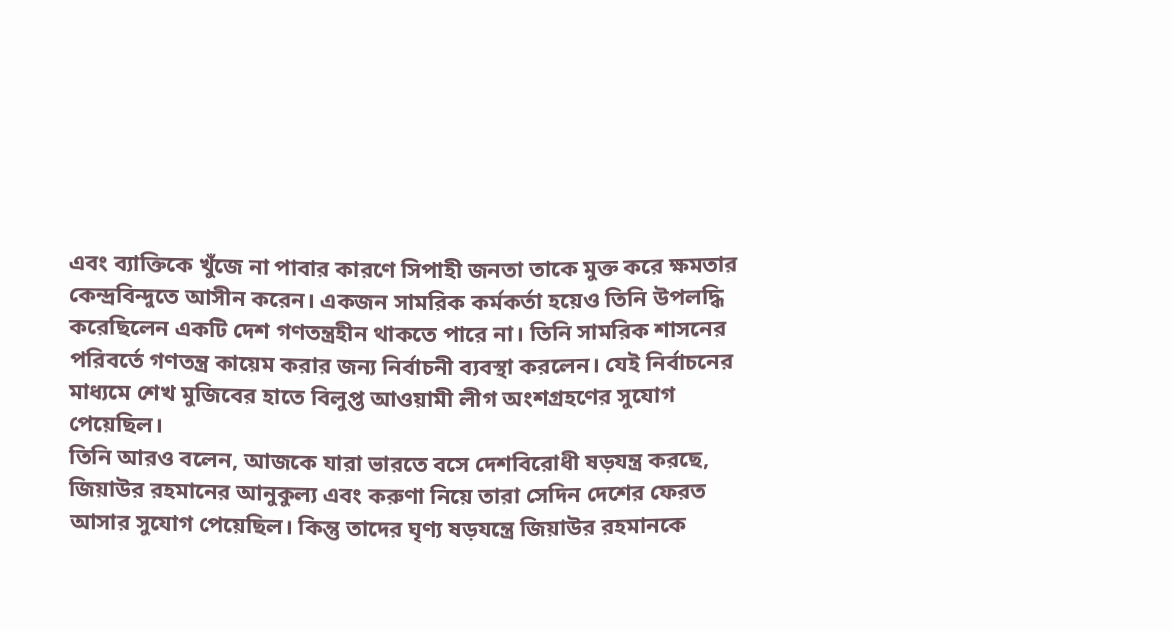এবং ব্যাক্তিকে খুঁজে না পাবার কারণে সিপাহী জনতা তাকে মুক্ত করে ক্ষমতার কেন্দ্রবিন্দুতে আসীন করেন। একজন সামরিক কর্মকর্তা হয়েও তিনি উপলদ্ধি করেছিলেন একটি দেশ গণতন্ত্রহীন থাকতে পারে না। তিনি সামরিক শাসনের পরিবর্তে গণতন্ত্র কায়েম করার জন্য নির্বাচনী ব্যবস্থা করলেন। যেই নির্বাচনের মাধ্যমে শেখ মুজিবের হাতে বিলুপ্ত আওয়ামী লীগ অংশগ্রহণের সুযোগ পেয়েছিল।
তিনি আরও বলেন, আজকে যারা ভারতে বসে দেশবিরোধী ষড়যন্ত্র করছে, জিয়াউর রহমানের আনুকুল্য এবং করুণা নিয়ে তারা সেদিন দেশের ফেরত আসার সুযোগ পেয়েছিল। কিন্তু তাদের ঘৃণ্য ষড়যন্ত্রে জিয়াউর রহমানকে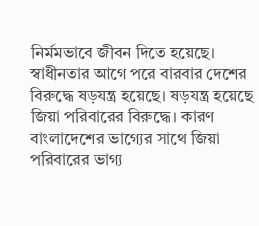নির্মমভাবে জীবন দিতে হয়েছে। স্বাধীনতার আগে পরে বারবার দেশের বিরুদ্ধে ষড়যন্ত্র হয়েছে। ষড়যন্ত্র হয়েছে জিয়া পরিবারের বিরুদ্ধে। কারণ বাংলাদেশের ভাগ্যের সাথে জিয়া পরিবারের ভাগ্য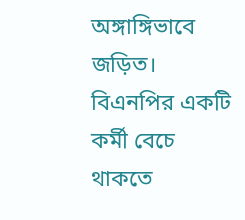অঙ্গাঙ্গিভাবে জড়িত। বিএনপির একটি কর্মী বেচে থাকতে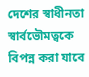দেশের স্বাধীনতা স্বার্বভৌমত্বকে বিপন্ন করা যাবে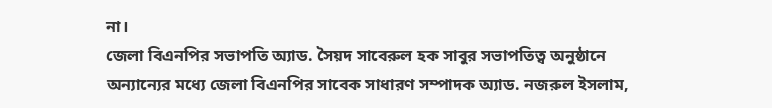না।
জেলা বিএনপির সভাপতি অ্যাড. সৈয়দ সাবেরুল হক সাবুর সভাপতিত্ব অনুষ্ঠানে অন্যান্যের মধ্যে জেলা বিএনপির সাবেক সাধারণ সম্পাদক অ্যাড. নজরুল ইসলাম,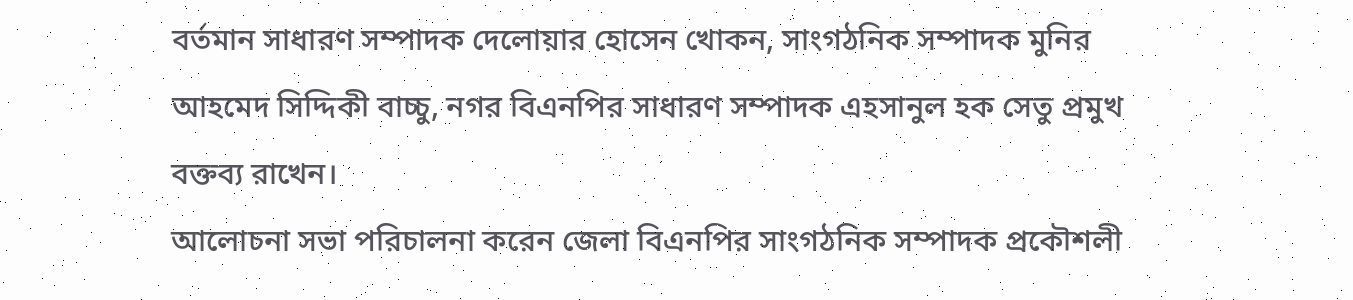বর্তমান সাধারণ সম্পাদক দেলোয়ার হোসেন খোকন, সাংগঠনিক সম্পাদক মুনির আহমেদ সিদ্দিকী বাচ্চু, নগর বিএনপির সাধারণ সম্পাদক এহসানুল হক সেতু প্রমুখ বক্তব্য রাখেন।
আলোচনা সভা পরিচালনা করেন জেলা বিএনপির সাংগঠনিক সম্পাদক প্রকৌশলী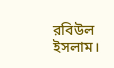রবিউল ইসলাম।